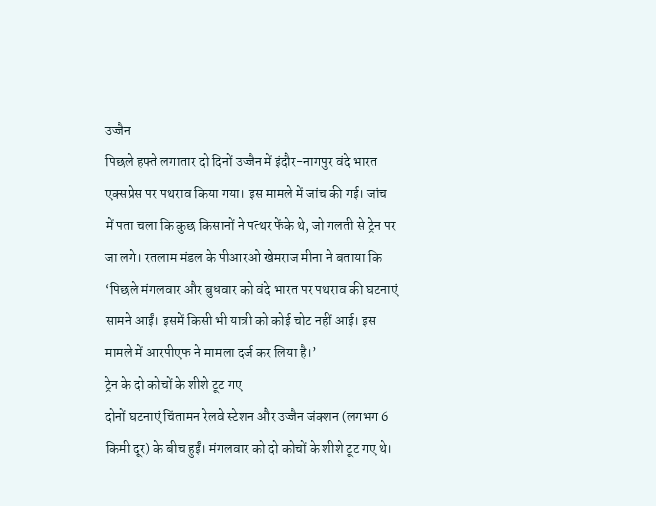उज्जैन
पिछले हफ्ते लगातार दो दिनों उज्जैन में इंदौर-नागपुर वंदे भारत एक्सप्रेस पर पथराव किया गया। इस मामले में जांच की गई। जांच में पता चला कि कुछ किसानों ने पत्थर फेंके थे, जो गलती से ट्रेन पर जा लगे। रतलाम मंडल के पीआरओ खेमराज मीना ने बताया कि ‘पिछले मंगलवार और बुधवार को वंदे भारत पर पथराव की घटनाएं सामने आईं। इसमें किसी भी यात्री को कोई चोट नहीं आई। इस मामले में आरपीएफ ने मामला दर्ज कर लिया है।’
ट्रेन के दो कोचों के शीशे टूट गए
दोनों घटनाएं चिंतामन रेलवे स्टेशन और उज्जैन जंक्शन (लगभग 6 किमी दूर) के बीच हुईं। मंगलवार को दो कोचों के शीशे टूट गए थे।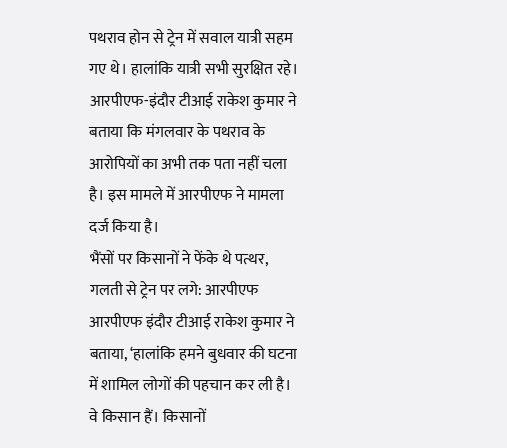पथराव होन से ट्रेन में सवाल यात्री सहम गए थे। हालांकि यात्री सभी सुरक्षित रहे। आरपीएफ-इंदौर टीआई राकेश कुमार ने बताया कि मंगलवार के पथराव के आरोपियों का अभी तक पता नहीं चला है। इस मामले में आरपीएफ ने मामला दर्ज किया है।
भैंसों पर किसानों ने फेंके थे पत्थर, गलती से ट्रेन पर लगे: आरपीएफ
आरपीएफ इंदौर टीआई राकेश कुमार ने बताया, ‘हालांकि हमने बुधवार की घटना में शामिल लोगों की पहचान कर ली है। वे किसान हैं। किसानों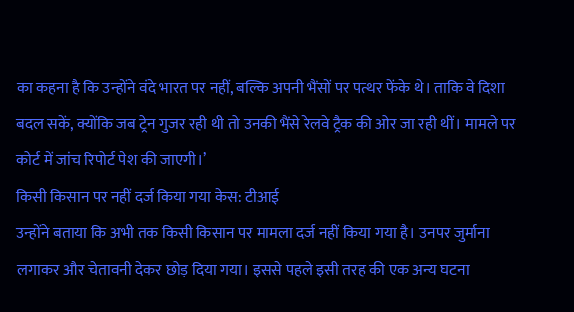का कहना है कि उन्होंने वंदे भारत पर नहीं, बल्कि अपनी भैंसों पर पत्थर फेंके थे। ताकि वे दिशा बदल सकें, क्योंकि जब ट्रेन गुजर रही थी तो उनकी भैंसे रेलवे ट्रैक की ओर जा रही थीं। मामले पर कोर्ट में जांच रिपोर्ट पेश की जाएगी।’
किसी किसान पर नहीं दर्ज किया गया केस: टीआई
उन्होंने बताया कि अभी तक किसी किसान पर मामला दर्ज नहीं किया गया है। उनपर जुर्माना लगाकर और चेतावनी देकर छोड़ दिया गया। इससे पहले इसी तरह की एक अन्य घटना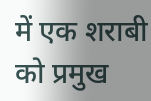में एक शराबी को प्रमुख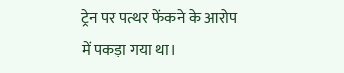ट्रेन पर पत्थर फेंकने के आरोप में पकड़ा गया था।